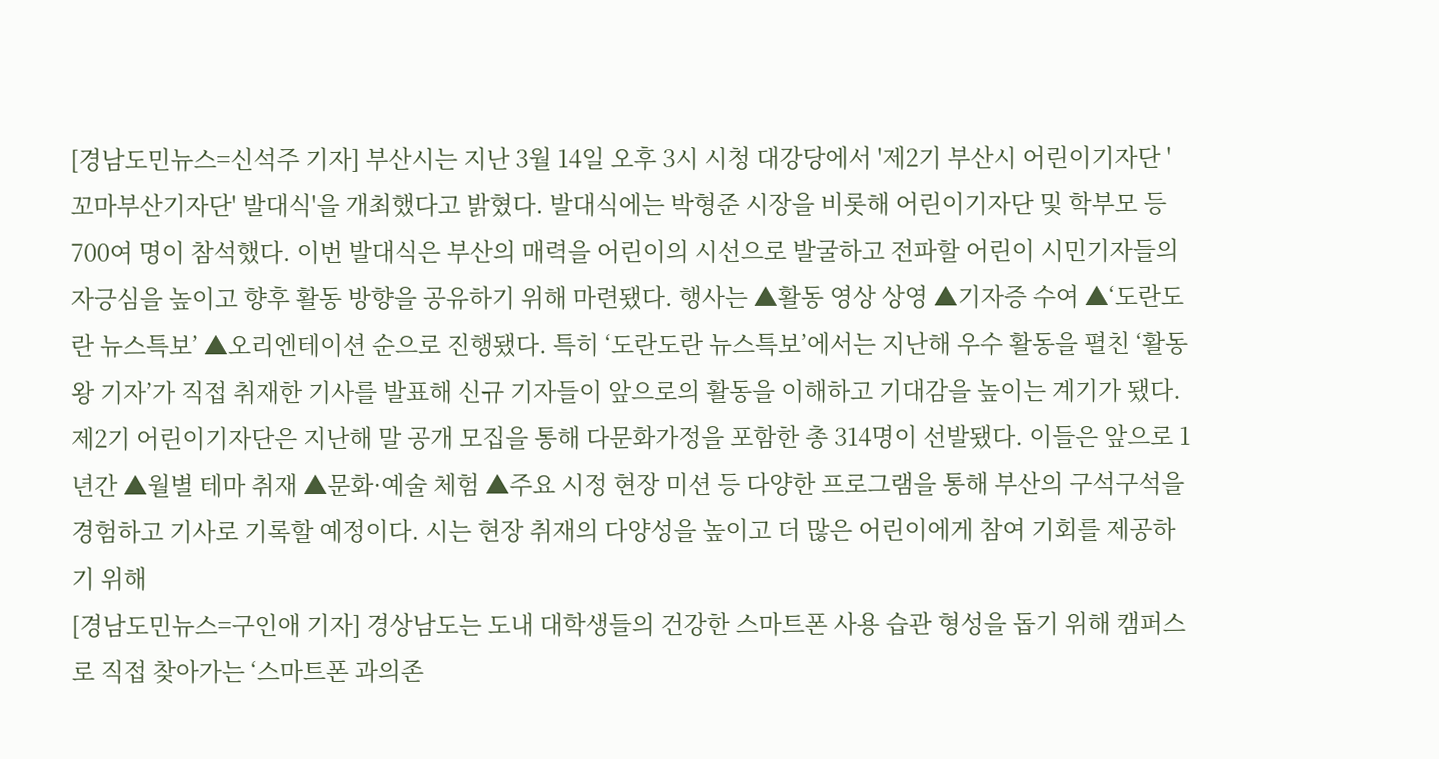[경남도민뉴스=신석주 기자] 부산시는 지난 3월 14일 오후 3시 시청 대강당에서 '제2기 부산시 어린이기자단 '꼬마부산기자단' 발대식'을 개최했다고 밝혔다. 발대식에는 박형준 시장을 비롯해 어린이기자단 및 학부모 등 700여 명이 참석했다. 이번 발대식은 부산의 매력을 어린이의 시선으로 발굴하고 전파할 어린이 시민기자들의 자긍심을 높이고 향후 활동 방향을 공유하기 위해 마련됐다. 행사는 ▲활동 영상 상영 ▲기자증 수여 ▲‘도란도란 뉴스특보’ ▲오리엔테이션 순으로 진행됐다. 특히 ‘도란도란 뉴스특보’에서는 지난해 우수 활동을 펼친 ‘활동왕 기자’가 직접 취재한 기사를 발표해 신규 기자들이 앞으로의 활동을 이해하고 기대감을 높이는 계기가 됐다. 제2기 어린이기자단은 지난해 말 공개 모집을 통해 다문화가정을 포함한 총 314명이 선발됐다. 이들은 앞으로 1년간 ▲월별 테마 취재 ▲문화·예술 체험 ▲주요 시정 현장 미션 등 다양한 프로그램을 통해 부산의 구석구석을 경험하고 기사로 기록할 예정이다. 시는 현장 취재의 다양성을 높이고 더 많은 어린이에게 참여 기회를 제공하기 위해
[경남도민뉴스=구인애 기자] 경상남도는 도내 대학생들의 건강한 스마트폰 사용 습관 형성을 돕기 위해 캠퍼스로 직접 찾아가는 ‘스마트폰 과의존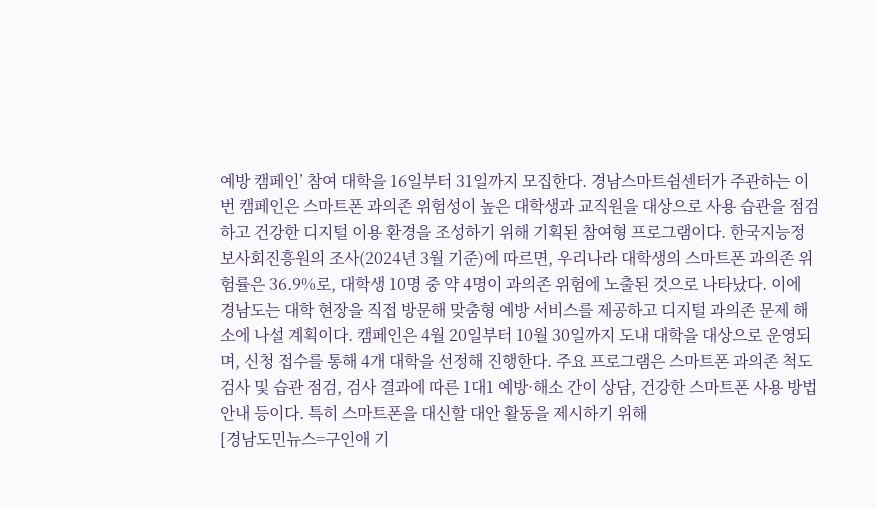예방 캠페인’ 참여 대학을 16일부터 31일까지 모집한다. 경남스마트쉼센터가 주관하는 이번 캠페인은 스마트폰 과의존 위험성이 높은 대학생과 교직원을 대상으로 사용 습관을 점검하고 건강한 디지털 이용 환경을 조성하기 위해 기획된 참여형 프로그램이다. 한국지능정보사회진흥원의 조사(2024년 3월 기준)에 따르면, 우리나라 대학생의 스마트폰 과의존 위험률은 36.9%로, 대학생 10명 중 약 4명이 과의존 위험에 노출된 것으로 나타났다. 이에 경남도는 대학 현장을 직접 방문해 맞춤형 예방 서비스를 제공하고 디지털 과의존 문제 해소에 나설 계획이다. 캠페인은 4월 20일부터 10월 30일까지 도내 대학을 대상으로 운영되며, 신청 접수를 통해 4개 대학을 선정해 진행한다. 주요 프로그램은 스마트폰 과의존 척도 검사 및 습관 점검, 검사 결과에 따른 1대1 예방·해소 간이 상담, 건강한 스마트폰 사용 방법 안내 등이다. 특히 스마트폰을 대신할 대안 활동을 제시하기 위해
[경남도민뉴스=구인애 기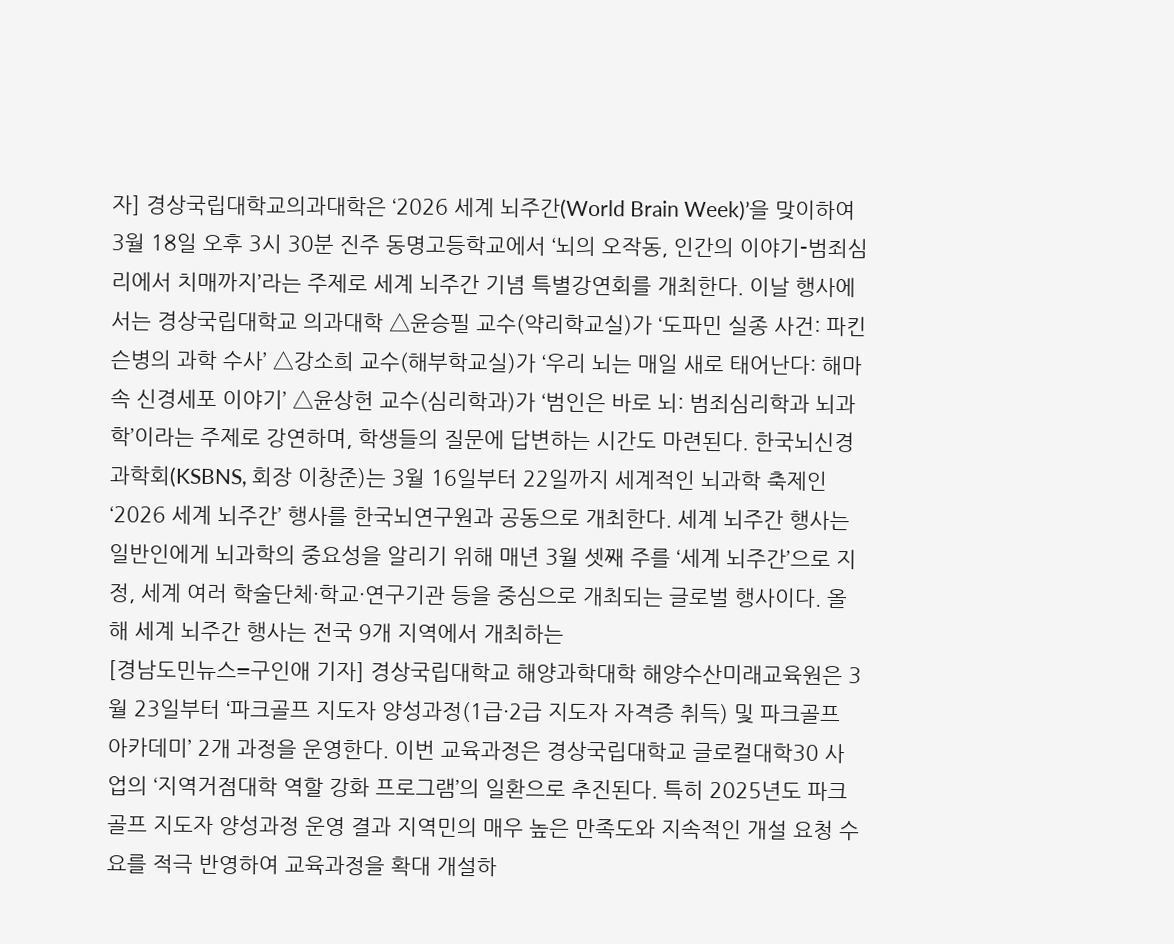자] 경상국립대학교의과대학은 ‘2026 세계 뇌주간(World Brain Week)’을 맞이하여 3월 18일 오후 3시 30분 진주 동명고등학교에서 ‘뇌의 오작동, 인간의 이야기-범죄심리에서 치매까지’라는 주제로 세계 뇌주간 기념 특별강연회를 개최한다. 이날 행사에서는 경상국립대학교 의과대학 △윤승필 교수(약리학교실)가 ‘도파민 실종 사건: 파킨슨병의 과학 수사’ △강소희 교수(해부학교실)가 ‘우리 뇌는 매일 새로 태어난다: 해마 속 신경세포 이야기’ △윤상헌 교수(심리학과)가 ‘범인은 바로 뇌: 범죄심리학과 뇌과학’이라는 주제로 강연하며, 학생들의 질문에 답변하는 시간도 마련된다. 한국뇌신경과학회(KSBNS, 회장 이창준)는 3월 16일부터 22일까지 세계적인 뇌과학 축제인 ‘2026 세계 뇌주간’ 행사를 한국뇌연구원과 공동으로 개최한다. 세계 뇌주간 행사는 일반인에게 뇌과학의 중요성을 알리기 위해 매년 3월 셋째 주를 ‘세계 뇌주간’으로 지정, 세계 여러 학술단체·학교·연구기관 등을 중심으로 개최되는 글로벌 행사이다. 올해 세계 뇌주간 행사는 전국 9개 지역에서 개최하는
[경남도민뉴스=구인애 기자] 경상국립대학교 해양과학대학 해양수산미래교육원은 3월 23일부터 ‘파크골프 지도자 양성과정(1급·2급 지도자 자격증 취득) 및 파크골프 아카데미’ 2개 과정을 운영한다. 이번 교육과정은 경상국립대학교 글로컬대학30 사업의 ‘지역거점대학 역할 강화 프로그램’의 일환으로 추진된다. 특히 2025년도 파크골프 지도자 양성과정 운영 결과 지역민의 매우 높은 만족도와 지속적인 개설 요청 수요를 적극 반영하여 교육과정을 확대 개설하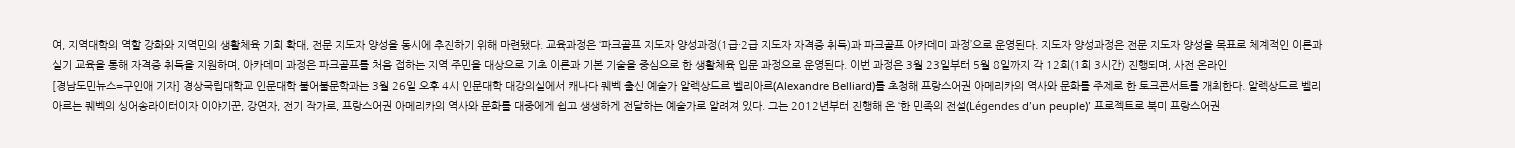여, 지역대학의 역할 강화와 지역민의 생활체육 기회 확대, 전문 지도자 양성을 동시에 추진하기 위해 마련됐다. 교육과정은 ‘파크골프 지도자 양성과정(1급·2급 지도자 자격증 취득)과 파크골프 아카데미 과정’으로 운영된다. 지도자 양성과정은 전문 지도자 양성을 목표로 체계적인 이론과 실기 교육을 통해 자격증 취득을 지원하며, 아카데미 과정은 파크골프를 처음 접하는 지역 주민을 대상으로 기초 이론과 기본 기술을 중심으로 한 생활체육 입문 과정으로 운영된다. 이번 과정은 3월 23일부터 5월 8일까지 각 12회(1회 3시간) 진행되며, 사전 온라인
[경남도민뉴스=구인애 기자] 경상국립대학교 인문대학 불어불문학과는 3월 26일 오후 4시 인문대학 대강의실에서 캐나다 퀘벡 출신 예술가 알렉상드르 벨리아르(Alexandre Belliard)를 초청해 프랑스어권 아메리카의 역사와 문화를 주제로 한 토크콘서트를 개최한다. 알렉상드르 벨리아르는 퀘벡의 싱어송라이터이자 이야기꾼, 강연자, 전기 작가로, 프랑스어권 아메리카의 역사와 문화를 대중에게 쉽고 생생하게 전달하는 예술가로 알려져 있다. 그는 2012년부터 진행해 온 ‘한 민족의 전설(Légendes d’un peuple)’ 프로젝트로 북미 프랑스어권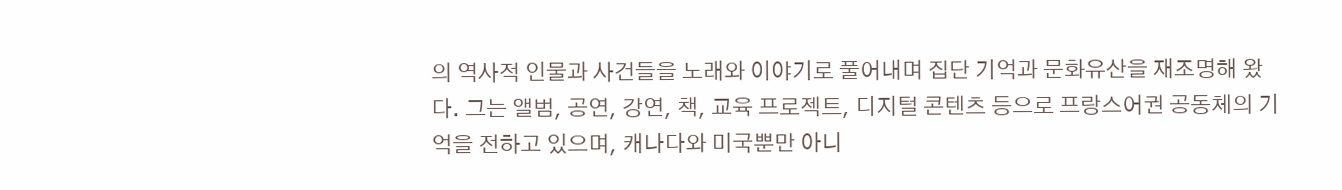의 역사적 인물과 사건들을 노래와 이야기로 풀어내며 집단 기억과 문화유산을 재조명해 왔다. 그는 앨범, 공연, 강연, 책, 교육 프로젝트, 디지털 콘텐츠 등으로 프랑스어권 공동체의 기억을 전하고 있으며, 캐나다와 미국뿐만 아니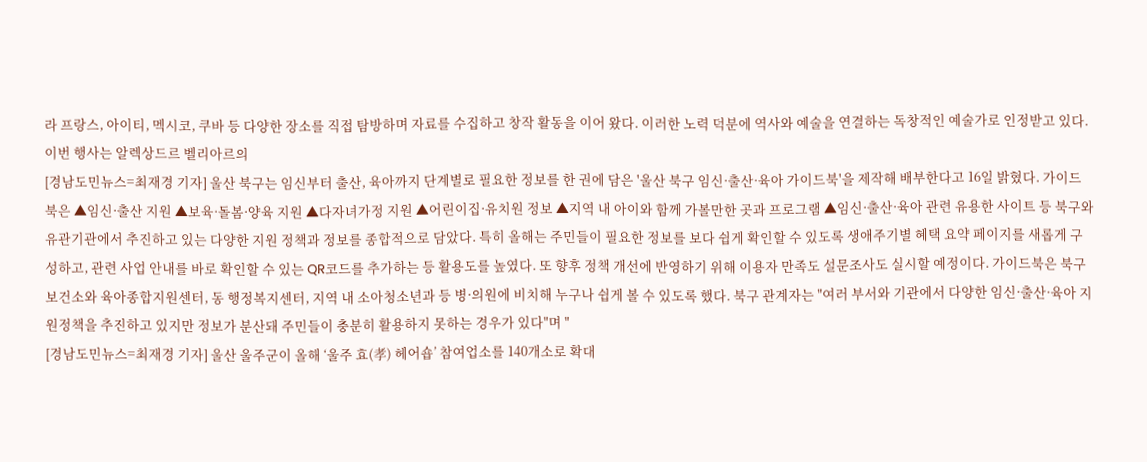라 프랑스, 아이티, 멕시코, 쿠바 등 다양한 장소를 직접 탐방하며 자료를 수집하고 창작 활동을 이어 왔다. 이러한 노력 덕분에 역사와 예술을 연결하는 독창적인 예술가로 인정받고 있다. 이번 행사는 알렉상드르 벨리아르의
[경남도민뉴스=최재경 기자] 울산 북구는 임신부터 출산, 육아까지 단계별로 필요한 정보를 한 권에 담은 '울산 북구 임신·출산·육아 가이드북'을 제작해 배부한다고 16일 밝혔다. 가이드북은 ▲임신·출산 지원 ▲보육·돌봄·양육 지원 ▲다자녀가정 지원 ▲어린이집·유치원 정보 ▲지역 내 아이와 함께 가볼만한 곳과 프로그램 ▲임신·출산·육아 관련 유용한 사이트 등 북구와 유관기관에서 추진하고 있는 다양한 지원 정책과 정보를 종합적으로 담았다. 특히 올해는 주민들이 필요한 정보를 보다 쉽게 확인할 수 있도록 생애주기별 혜택 요약 페이지를 새롭게 구성하고, 관련 사업 안내를 바로 확인할 수 있는 QR코드를 추가하는 등 활용도를 높였다. 또 향후 정책 개선에 반영하기 위해 이용자 만족도 설문조사도 실시할 예정이다. 가이드북은 북구보건소와 육아종합지원센터, 동 행정복지센터, 지역 내 소아청소년과 등 병·의원에 비치해 누구나 쉽게 볼 수 있도록 했다. 북구 관계자는 "여러 부서와 기관에서 다양한 임신·출산·육아 지원정책을 추진하고 있지만 정보가 분산돼 주민들이 충분히 활용하지 못하는 경우가 있다"며 "
[경남도민뉴스=최재경 기자] 울산 울주군이 올해 ‘울주 효(孝) 헤어숍’ 참여업소를 140개소로 확대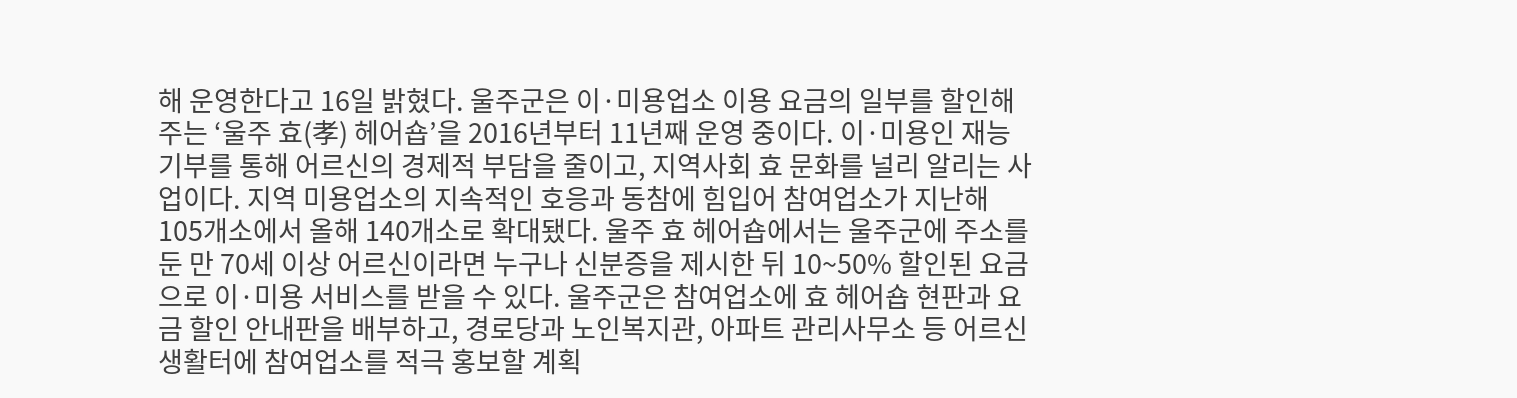해 운영한다고 16일 밝혔다. 울주군은 이·미용업소 이용 요금의 일부를 할인해 주는 ‘울주 효(孝) 헤어숍’을 2016년부터 11년째 운영 중이다. 이·미용인 재능기부를 통해 어르신의 경제적 부담을 줄이고, 지역사회 효 문화를 널리 알리는 사업이다. 지역 미용업소의 지속적인 호응과 동참에 힘입어 참여업소가 지난해 105개소에서 올해 140개소로 확대됐다. 울주 효 헤어숍에서는 울주군에 주소를 둔 만 70세 이상 어르신이라면 누구나 신분증을 제시한 뒤 10~50% 할인된 요금으로 이·미용 서비스를 받을 수 있다. 울주군은 참여업소에 효 헤어숍 현판과 요금 할인 안내판을 배부하고, 경로당과 노인복지관, 아파트 관리사무소 등 어르신 생활터에 참여업소를 적극 홍보할 계획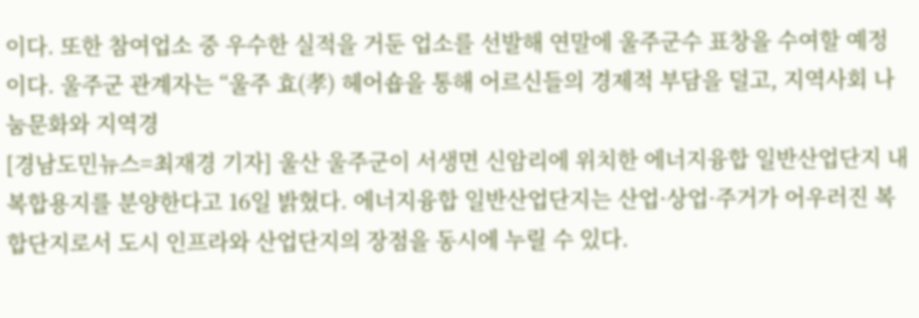이다. 또한 참여업소 중 우수한 실적을 거둔 업소를 선발해 연말에 울주군수 표창을 수여할 예정이다. 울주군 관계자는 “울주 효(孝) 헤어숍을 통해 어르신들의 경제적 부담을 덜고, 지역사회 나눔문화와 지역경
[경남도민뉴스=최재경 기자] 울산 울주군이 서생면 신암리에 위치한 에너지융합 일반산업단지 내 복합용지를 분양한다고 16일 밝혔다. 에너지융합 일반산업단지는 산업·상업·주거가 어우러진 복합단지로서 도시 인프라와 산업단지의 장점을 동시에 누릴 수 있다.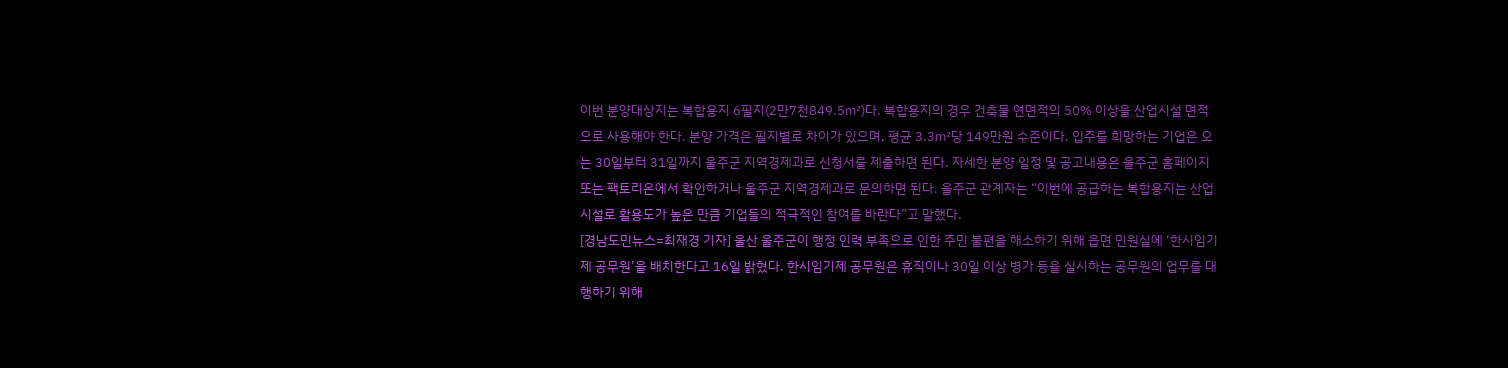이번 분양대상지는 복합용지 6필지(2만7천849.5㎡)다. 복합용지의 경우 건축물 연면적의 50% 이상을 산업시설 면적으로 사용해야 한다. 분양 가격은 필지별로 차이가 있으며, 평균 3.3㎡당 149만원 수준이다. 입주를 희망하는 기업은 오는 30일부터 31일까지 울주군 지역경제과로 신청서를 제출하면 된다. 자세한 분양 일정 및 공고내용은 울주군 홈페이지 또는 팩토리온에서 확인하거나 울주군 지역경제과로 문의하면 된다. 울주군 관계자는 “이번에 공급하는 복합용지는 산업시설로 활용도가 높은 만큼 기업들의 적극적인 참여를 바란다”고 말했다.
[경남도민뉴스=최재경 기자] 울산 울주군이 행정 인력 부족으로 인한 주민 불편을 해소하기 위해 읍면 민원실에 ‘한시임기제 공무원’을 배치한다고 16일 밝혔다. 한시임기제 공무원은 휴직이나 30일 이상 병가 등을 실시하는 공무원의 업무를 대행하기 위해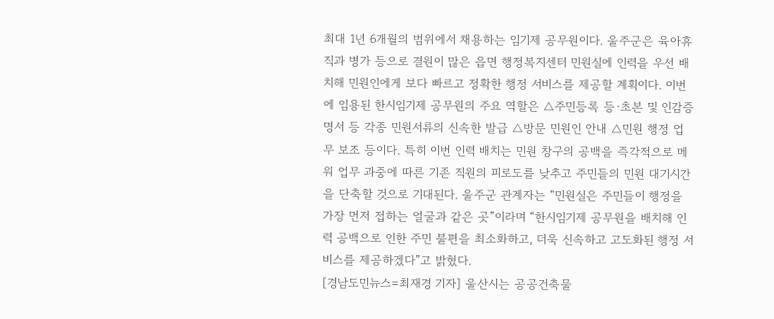최대 1년 6개월의 범위에서 채용하는 임기제 공무원이다. 울주군은 육아휴직과 병가 등으로 결원이 많은 읍면 행정복지센터 민원실에 인력을 우선 배치해 민원인에게 보다 빠르고 정확한 행정 서비스를 제공할 계획이다. 이번에 임용된 한시임기제 공무원의 주요 역할은 △주민등록 등·초본 및 인감증명서 등 각종 민원서류의 신속한 발급 △방문 민원인 안내 △민원 행정 업무 보조 등이다. 특히 이번 인력 배치는 민원 창구의 공백을 즉각적으로 메워 업무 과중에 따른 기존 직원의 피로도를 낮추고 주민들의 민원 대기시간을 단축할 것으로 기대된다. 울주군 관계자는 “민원실은 주민들이 행정을 가장 먼저 접하는 얼굴과 같은 곳”이라며 “한시임기제 공무원을 배치해 인력 공백으로 인한 주민 불편을 최소화하고, 더욱 신속하고 고도화된 행정 서비스를 제공하겠다”고 밝혔다.
[경남도민뉴스=최재경 기자] 울산시는 공공건축물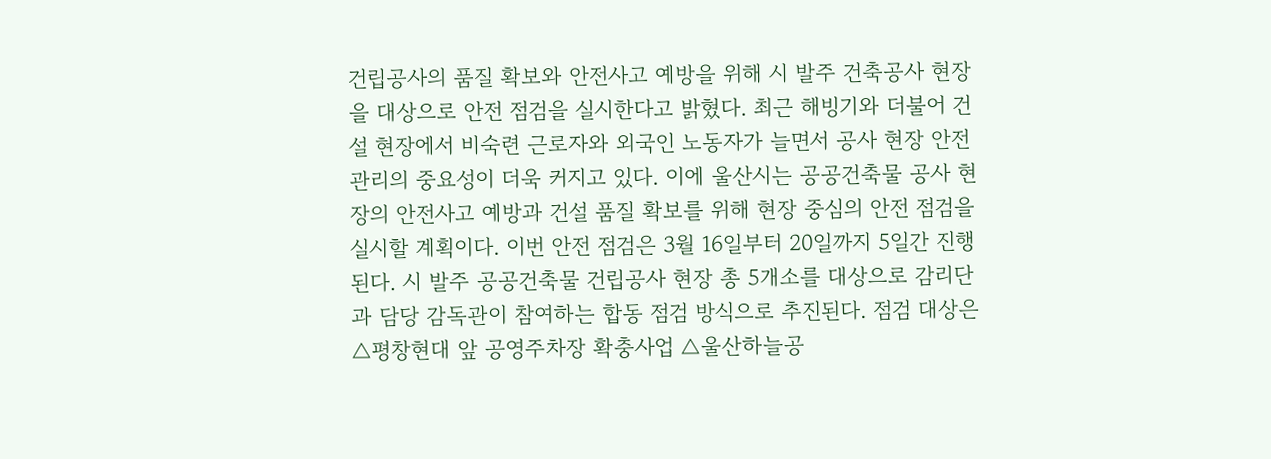건립공사의 품질 확보와 안전사고 예방을 위해 시 발주 건축공사 현장을 대상으로 안전 점검을 실시한다고 밝혔다. 최근 해빙기와 더불어 건설 현장에서 비숙련 근로자와 외국인 노동자가 늘면서 공사 현장 안전관리의 중요성이 더욱 커지고 있다. 이에 울산시는 공공건축물 공사 현장의 안전사고 예방과 건설 품질 확보를 위해 현장 중심의 안전 점검을 실시할 계획이다. 이번 안전 점검은 3월 16일부터 20일까지 5일간 진행된다. 시 발주 공공건축물 건립공사 현장 총 5개소를 대상으로 감리단과 담당 감독관이 참여하는 합동 점검 방식으로 추진된다. 점검 대상은 △평창현대 앞 공영주차장 확충사업 △울산하늘공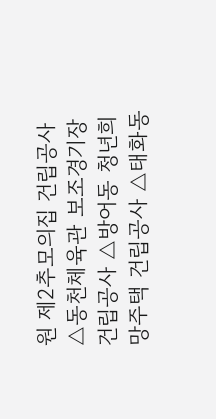원 제2추모의집 건립공사 △동천체육관 보조경기장 건립공사 △방어동 청년희망주택 건립공사 △태화동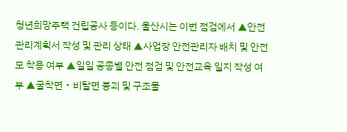청년희망주택 건립공사 등이다. 울산시는 이번 점검에서 ▲안전관리계획서 작성 및 관리 상태 ▲사업장 안전관리자 배치 및 안전모 착용 여부 ▲일일 공종별 안전 점검 및 안전교육 일지 작성 여부 ▲굴착면‧비탈면 붕괴 및 구조물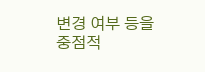변경 여부 등을 중점적